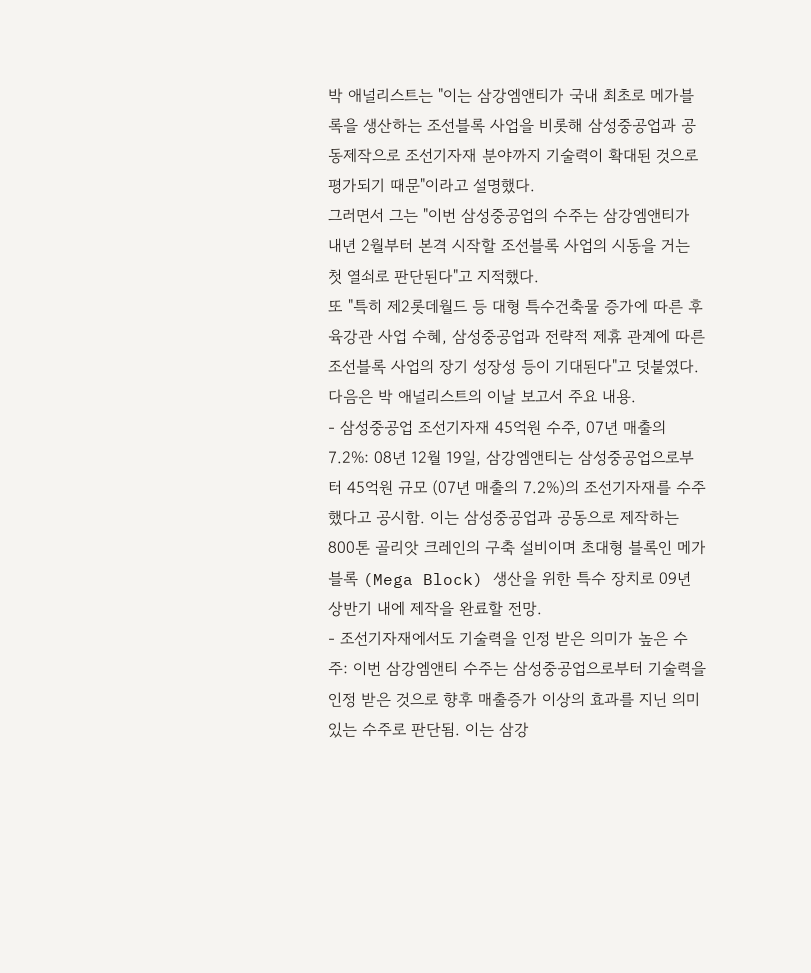박 애널리스트는 "이는 삼강엠앤티가 국내 최초로 메가블록을 생산하는 조선블록 사업을 비롯해 삼성중공업과 공동제작으로 조선기자재 분야까지 기술력이 확대된 것으로 평가되기 때문"이라고 설명했다.
그러면서 그는 "이번 삼성중공업의 수주는 삼강엠앤티가 내년 2월부터 본격 시작할 조선블록 사업의 시동을 거는 첫 열쇠로 판단된다"고 지적했다.
또 "특히 제2롯데월드 등 대형 특수건축물 증가에 따른 후육강관 사업 수혜, 삼성중공업과 전략적 제휴 관계에 따른 조선블록 사업의 장기 성장성 등이 기대된다"고 덧붙였다.
다음은 박 애널리스트의 이날 보고서 주요 내용.
- 삼성중공업 조선기자재 45억원 수주, 07년 매출의 7.2%: 08년 12월 19일, 삼강엠앤티는 삼성중공업으로부터 45억원 규모 (07년 매출의 7.2%)의 조선기자재를 수주했다고 공시함. 이는 삼성중공업과 공동으로 제작하는 800톤 골리앗 크레인의 구축 설비이며 초대형 블록인 메가블록 (Mega Block) 생산을 위한 특수 장치로 09년 상반기 내에 제작을 완료할 전망.
- 조선기자재에서도 기술력을 인정 받은 의미가 높은 수주: 이번 삼강엠앤티 수주는 삼성중공업으로부터 기술력을 인정 받은 것으로 향후 매출증가 이상의 효과를 지닌 의미 있는 수주로 판단됨. 이는 삼강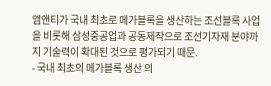엠앤티가 국내 최초로 메가블록을 생산하는 조선블록 사업을 비롯해 삼성중공업과 공동제작으로 조선기자재 분야까지 기술력이 확대된 것으로 평가되기 때문.
- 국내 최초의 메가블록 생산 의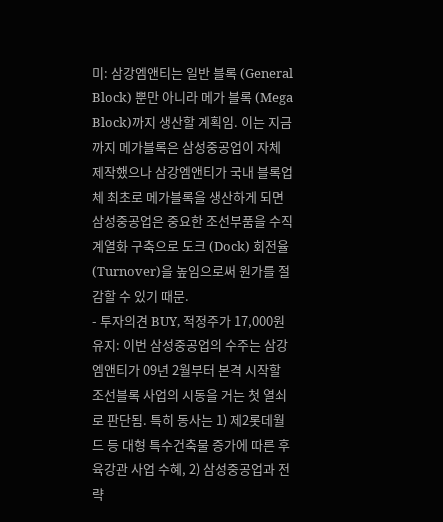미: 삼강엠앤티는 일반 블록 (General Block) 뿐만 아니라 메가 블록 (Mega Block)까지 생산할 계획임. 이는 지금까지 메가블록은 삼성중공업이 자체 제작했으나 삼강엠앤티가 국내 블록업체 최초로 메가블록을 생산하게 되면 삼성중공업은 중요한 조선부품을 수직계열화 구축으로 도크 (Dock) 회전율 (Turnover)을 높임으로써 원가를 절감할 수 있기 때문.
- 투자의견 BUY, 적정주가 17,000원 유지: 이번 삼성중공업의 수주는 삼강엠앤티가 09년 2월부터 본격 시작할 조선블록 사업의 시동을 거는 첫 열쇠로 판단됨. 특히 동사는 1) 제2롯데월드 등 대형 특수건축물 증가에 따른 후육강관 사업 수혜, 2) 삼성중공업과 전략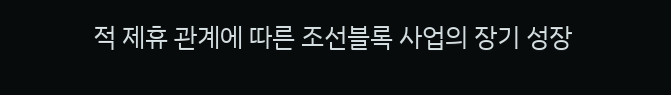적 제휴 관계에 따른 조선블록 사업의 장기 성장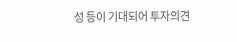성 등이 기대되어 투자의견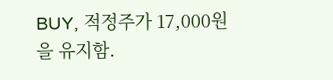BUY, 적정주가 17,000원을 유지함.